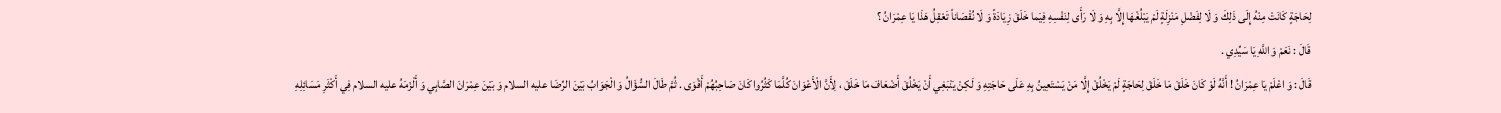لِحَاجَةٍ كَانَتْ مِنْهُ إِلَى ذَلِكَ وَ لَا لِفَضْلِ مَنْزِلَةٍ لَمْ يَبْلُغْهَا إِلَّا بِهِ وَ لَا رَأَى لِنَفْسِهِ فِيَما خَلَقَ زِيَادَةً وَ لَا نُقْصَاناً تَعْقِلُ هَذَا يَا عِمْرَانُ ؟
قَالَ : نَعَمْ وَ اللَّهِ يَا سَيِّدِي .
قَالَ : وَ اعْلَمْ يَا عِمْرَانُ ! أَنَّهُ لَوْ كَانَ خَلَقَ مَا خَلَقَ لِحَاجَةٍ لَمْ يَخْلُقْ إِلَّا مَنْ يَسْتَعِينُ بِهِ عَلَى حَاجَتِهِ وَ لَكِنْ يَنْبَغِي أَنْ يَخْلُقَ أَضْعَافَ مَا خَلَقَ ، لِأَنَّ الْأَعْوَانَ كُلَّمَا كَثُرُوا كَانَ صَاحِبُهُمْ أَقْوَى . ثُمَّ طَالَ السُّؤَالُ وَ الْجَوَابُ بَيْنَ الرِّضَا عليه السلام وَ بَيْنَ عِمْرَانَ الصَّابِي وَ أَلْزَمَهُ عليه السلام فِي أَكْثَرِ مَسَائِلِهِ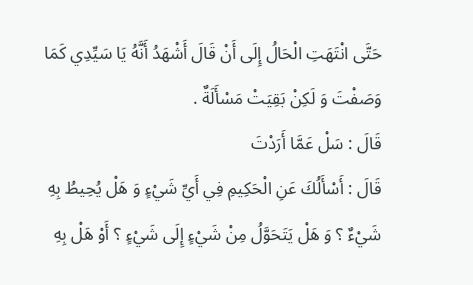حَتَّى انْتَهَتِ الْحَالُ إِلَى أَنْ قَالَ أَشْهَدُ أَنَّهُ يَا سَيِّدِي كَمَا وَصَفْتَ وَ لَكِنْ بَقِيَتْ مَسْأَلَةٌ .
قَالَ : سَلْ عَمَّا أَرَدْتَ
قَالَ : أَسْأَلُكَ عَنِ الْحَكِيمِ فِي أَيِّ شَيْءٍ وَ هَلْ يُحِيطُ بِهِ شَيْءٌ ؟ وَ هَلْ يَتَحَوَّلُ مِنْ شَيْءٍ إِلَى شَيْءٍ ؟ أَوْ هَلْ بِهِ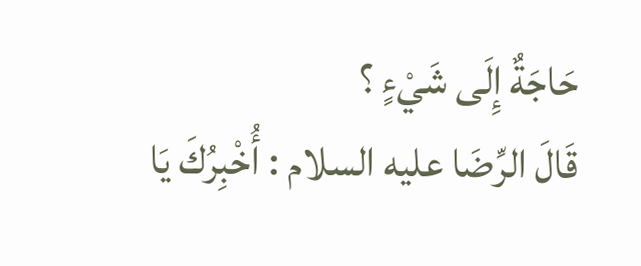حَاجَةٌ إِلَى شَيْءٍ ؟
قَالَ الرِّضَا عليه السلام : أُخْبِرُكَ يَا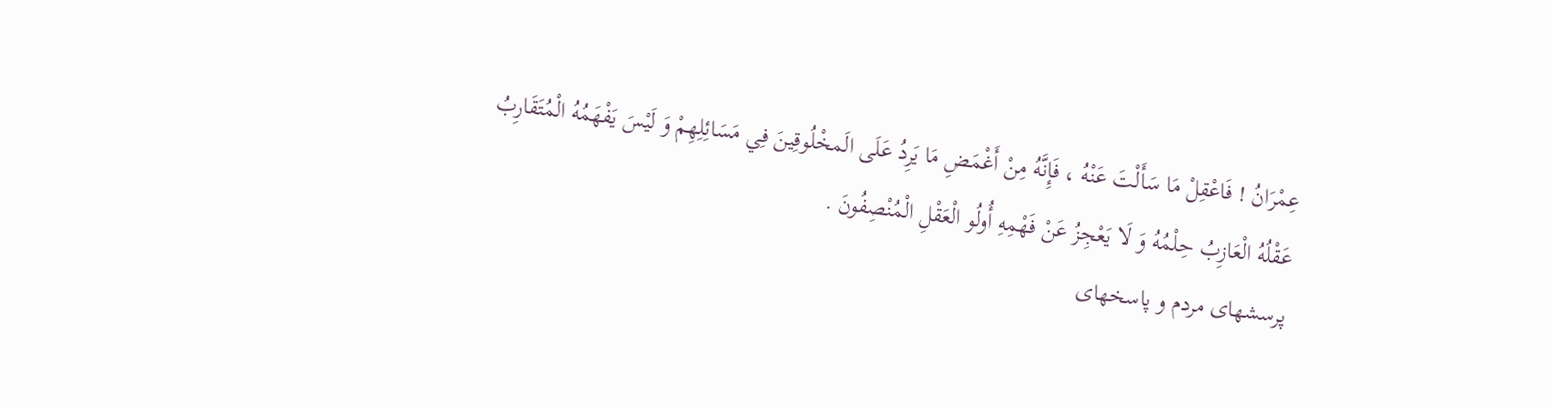عِمْرَانُ ! فَاعْقِلْ مَا سَأَلْتَ عَنْهُ ، فَإِنَّهُ مِنْ أَغْمَضِ مَا يَرِدُ عَلَى الَمخْلُوقِينَ فِي مَسَائِلِهِمْ وَ لَيْسَ يَفْهَمُهُ الْمُتَقَارِبُ عَقْلُهُ الْعَازِبُ حِلْمُهُ وَ لَا يَعْجِزُ عَنْ فَهْمِهِ أُولُو الْعَقْلِ الْمُنْصِفُونَ .
پرسشهاى مردم و پاسخهاى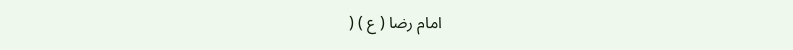امام رضا ( ع ) (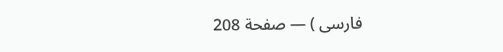فارسى ) — صفحة 208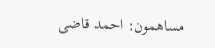مساهمون: احمد قاضى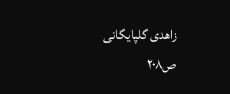زاهدى گلپايگانى
ص٢٠٨